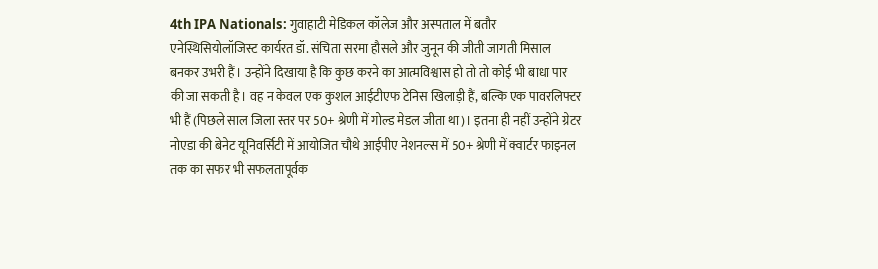4th IPA Nationals: गुवाहाटी मेडिकल कॉलेज और अस्पताल में बतौर एनेस्थिसियोलॉजिस्ट कार्यरत डॉ. संचिता सरमा हौसले और जुनून की जीती जागती मिसाल बनकर उभरी हैं। उन्होंने दिखाया है कि कुछ करने का आत्मविश्वास हो तो तो कोई भी बाधा पार की जा सकती है। वह न केवल एक कुशल आईटीएफ टेनिस खिलाड़ी हैं, बल्कि एक पावरलिफ्टर भी हैं (पिछले साल जिला स्तर पर 50+ श्रेणी में गोल्ड मेडल जीता था)। इतना ही नहीं उन्होंने ग्रेटर नोएडा की बेनेट यूनिवर्सिटी में आयोजित चौथे आईपीए नेशनल्स में 50+ श्रेणी में क्वार्टर फाइनल तक का सफर भी सफलतापूर्वक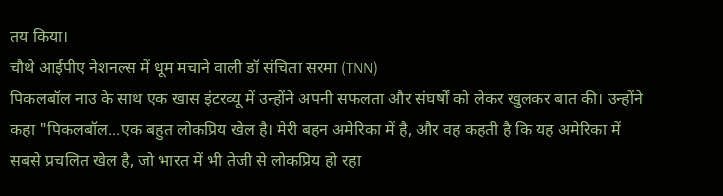तय किया।
चौथे आईपीए नेशनल्स में धूम मचाने वाली डॉ संचिता सरमा (TNN)
पिकलबॉल नाउ के साथ एक खास इंटरव्यू में उन्होंने अपनी सफलता और संघर्षों को लेकर खुलकर बात की। उन्होंने कहा "पिकलबॉल...एक बहुत लोकप्रिय खेल है। मेरी बहन अमेरिका में है, और वह कहती है कि यह अमेरिका में सबसे प्रचलित खेल है, जो भारत में भी तेजी से लोकप्रिय हो रहा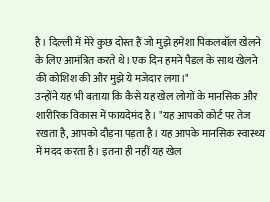है। दिल्ली में मेरे कुछ दोस्त हैं जो मुझे हमेशा पिकलबॉल खेलने के लिए आमंत्रित करते थे। एक दिन हमने पैडल के साथ खेलने की कोशिश की और मुझे ये मजेदार लगा।"
उन्होंने यह भी बताया कि कैसे यह खेल लोगों के मानसिक और शारीरिक विकास में फायदेमंद है। "यह आपको कोर्ट पर तेज रखता है, आपको दौड़ना पड़ता है। यह आपके मानसिक स्वास्थ्य में मदद करता है। इतना ही नहीं यह खेल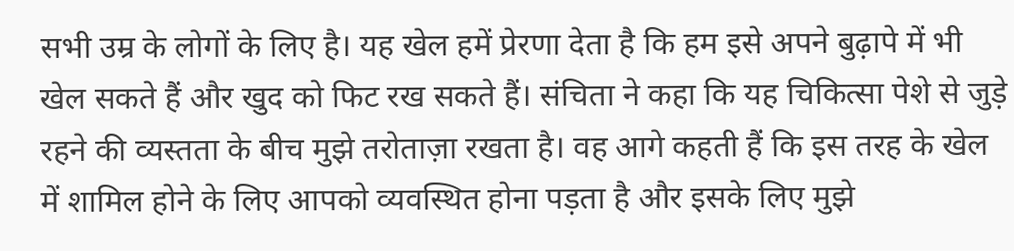सभी उम्र के लोगों के लिए है। यह खेल हमें प्रेरणा देता है कि हम इसे अपने बुढ़ापे में भी खेल सकते हैं और खुद को फिट रख सकते हैं। संचिता ने कहा कि यह चिकित्सा पेशे से जुड़े रहने की व्यस्तता के बीच मुझे तरोताज़ा रखता है। वह आगे कहती हैं कि इस तरह के खेल में शामिल होने के लिए आपको व्यवस्थित होना पड़ता है और इसके लिए मुझे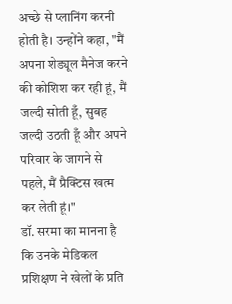अच्छे से प्लानिंग करनी होती है। उन्होंने कहा, "मैं अपना शेड्यूल मैनेज करने की कोशिश कर रही हूं, मैं जल्दी सोती हूँ, सुबह जल्दी उठती हूँ और अपने परिवार के जागने से पहले, मैं प्रैक्टिस खत्म कर लेती हूं।"
डॉ. सरमा का मानना है कि उनके मेडिकल प्रशिक्षण ने खेलों के प्रति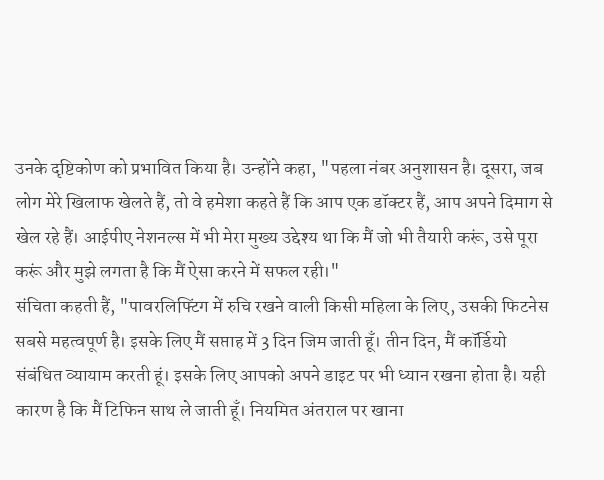उनके दृष्टिकोण को प्रभावित किया है। उन्होंने कहा, "पहला नंबर अनुशासन है। दूसरा, जब लोग मेरे खिलाफ खेलते हैं, तो वे हमेशा कहते हैं कि आप एक डॉक्टर हैं, आप अपने दिमाग से खेल रहे हैं। आईपीए नेशनल्स में भी मेरा मुख्य उद्देश्य था कि मैं जो भी तैयारी करूं, उसे पूरा करूं और मुझे लगता है कि मैं ऐसा करने में सफल रही।"
संचिता कहती हैं, "पावरलिफ्टिंग में रुचि रखने वाली किसी महिला के लिए, उसकी फिटनेस सबसे महत्वपूर्ण है। इसके लिए मैं सप्ताह में 3 दिन जिम जाती हूँ। तीन दिन, मैं कॉर्डियो संबंधित व्यायाम करती हूं। इसके लिए आपको अपने डाइट पर भी ध्यान रखना होता है। यही कारण है कि मैं टिफिन साथ ले जाती हूँ। नियमित अंतराल पर खाना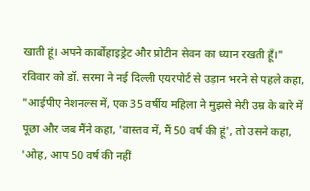खाती हूं। अपने कार्बोहाइड्रेट और प्रोटीन सेवन का ध्यान रखती हूँ।"
रविवार को डॉ. सरमा ने नई दिल्ली एयरपोर्ट से उड़ान भरने से पहले कहा, "आईपीए नेशनल्स में, एक 35 वर्षीय महिला ने मुझसे मेरी उम्र के बारे में पूछा और जब मैंने कहा, 'वास्तव में, मैं 50 वर्ष की हूं', तो उसने कहा, 'ओह, आप 50 वर्ष की नहीं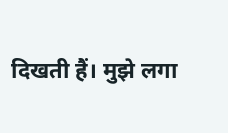दिखती हैं। मुझे लगा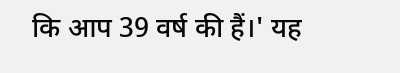कि आप 39 वर्ष की हैं।' यह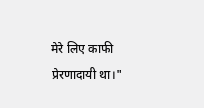मेरे लिए काफी प्रेरणादायी था।"